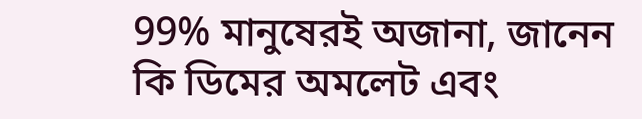99% মানুষেরই অজানা, জানেন কি ডিমের অমলেট এবং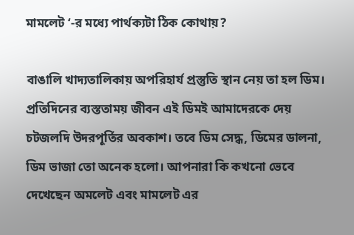মামলেট ‘-র মধ্যে পার্থক্যটা ঠিক কোথায়?

বাঙালি খাদ্যতালিকায় অপরিহার্য প্রস্তুতি স্থান নেয় তা হল ডিম। প্রতিদিনের ব্যস্ততাময় জীবন এই ডিমই আমাদেরকে দেয় চটজলদি উদরপূর্তির অবকাশ। তবে ডিম সেদ্ধ, ডিমের ডালনা, ডিম ভাজা তো অনেক হলো। আপনারা কি কখনো ভেবে দেখেছেন অমলেট এবং মামলেট এর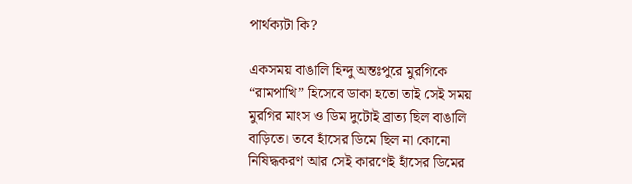পার্থক্যটা কি?

একসময় বাঙালি হিন্দু অন্তঃপুরে মুরগিকে “রামপাখি” হিসেবে ডাকা হতো তাই সেই সময় মুরগির মাংস ও ডিম দুটোই ব্রাত্য ছিল বাঙালি বাড়িতে। তবে হাঁসের ডিমে ছিল না কোনো নিষিদ্ধকরণ আর সেই কারণেই হাঁসের ডিমের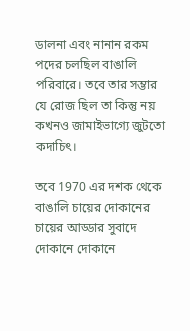ডালনা এবং নানান রকম পদের চলছিল বাঙালি পরিবারে। তবে তার সম্ভার যে রোজ ছিল তা কিন্তু নয় কখনও জামাইভাগ্যে জুটতো কদাচিৎ।

তবে 1970 এর দশক থেকে বাঙালি চায়ের দোকানের চায়ের আড্ডার সুবাদে দোকানে দোকানে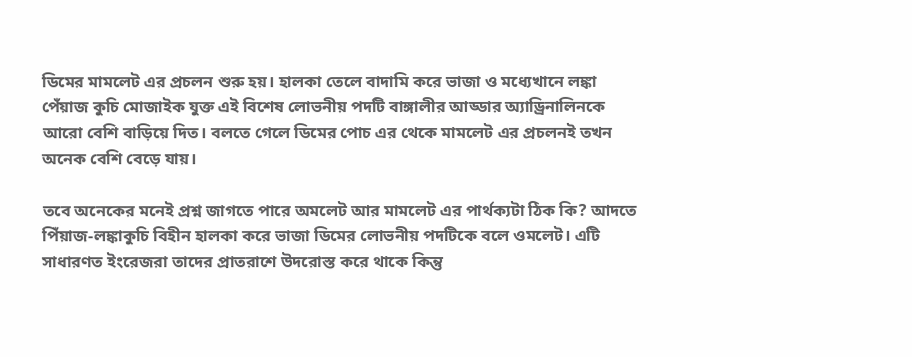ডিমের মামলেট এর প্রচলন শুরু হয়। হালকা তেলে বাদামি করে ভাজা ও মধ্যেখানে লঙ্কা পেঁয়াজ কুচি মোজাইক যুক্ত এই বিশেষ লোভনীয় পদটি বাঙ্গালীর আড্ডার অ্যাড্রিনালিনকে আরো বেশি বাড়িয়ে দিত। বলতে গেলে ডিমের পোচ এর থেকে মামলেট এর প্রচলনই তখন অনেক বেশি বেড়ে যায়।

তবে অনেকের মনেই প্রশ্ন জাগতে পারে অমলেট আর মামলেট এর পার্থক্যটা ঠিক কি? আদতে পিঁয়াজ-লঙ্কাকুচি বিহীন হালকা করে ভাজা ডিমের লোভনীয় পদটিকে বলে ওমলেট। এটি সাধারণত ইংরেজরা তাদের প্রাতরাশে উদরোস্ত করে থাকে কিন্তু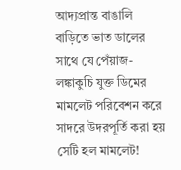আদ্যপ্রান্ত বাঙালি বাড়িতে ভাত ডালের সাথে যে পেঁয়াজ-লঙ্কাকুচি যুক্ত ডিমের মামলেট পরিবেশন করে সাদরে উদরপূর্তি করা হয় সেটি হল মামলেট!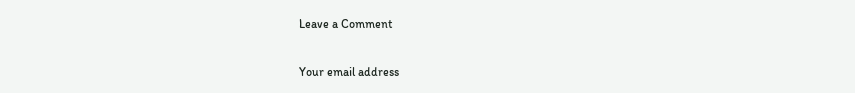Leave a Comment

Your email address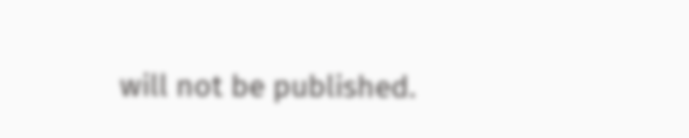will not be published.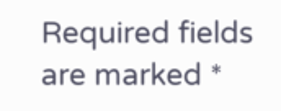Required fields are marked *